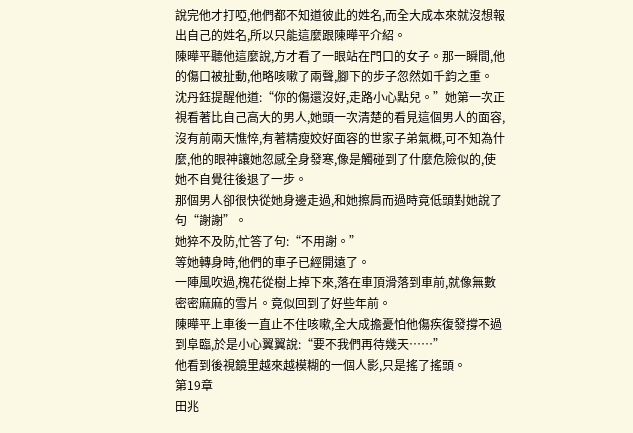說完他才打啞,他們都不知道彼此的姓名,而全大成本來就沒想報出自己的姓名,所以只能這麼跟陳曄平介紹。
陳曄平聽他這麼說,方才看了一眼站在門口的女子。那一瞬間,他的傷口被扯動,他略咳嗽了兩聲,腳下的步子忽然如千鈞之重。
沈丹鈺提醒他道:“你的傷還沒好,走路小心點兒。”她第一次正視看著比自己高大的男人,她頭一次清楚的看見這個男人的面容,沒有前兩天憔悴,有著精瘦姣好面容的世家子弟氣概,可不知為什麼,他的眼神讓她忽感全身發寒,像是觸碰到了什麼危險似的,使她不自覺往後退了一步。
那個男人卻很快從她身邊走過,和她擦肩而過時竟低頭對她說了句“謝謝”。
她猝不及防,忙答了句:“不用謝。”
等她轉身時,他們的車子已經開遠了。
一陣風吹過,槐花從樹上掉下來,落在車頂滑落到車前,就像無數密密麻麻的雪片。竟似回到了好些年前。
陳曄平上車後一直止不住咳嗽,全大成擔憂怕他傷疾復發撐不過到阜臨,於是小心翼翼說:“要不我們再待幾天……”
他看到後視鏡里越來越模糊的一個人影,只是搖了搖頭。
第19章
田兆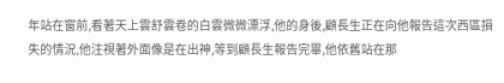年站在窗前,看著天上雲舒雲卷的白雲微微漂浮,他的身後,顧長生正在向他報告這次西區損失的情況,他注視著外面像是在出神,等到顧長生報告完畢,他依舊站在那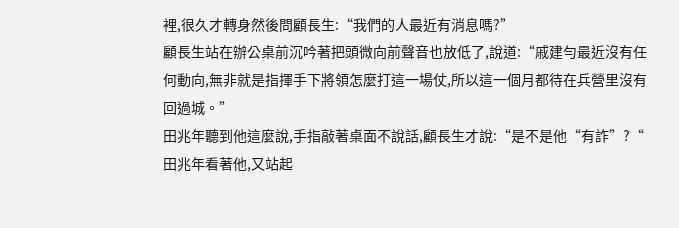裡,很久才轉身然後問顧長生:“我們的人最近有消息嗎?”
顧長生站在辦公桌前沉吟著把頭微向前聲音也放低了,說道:“戚建勻最近沒有任何動向,無非就是指揮手下將領怎麼打這一場仗,所以這一個月都待在兵營里沒有回過城。”
田兆年聽到他這麼說,手指敲著桌面不說話,顧長生才說:“是不是他“有詐”?“
田兆年看著他,又站起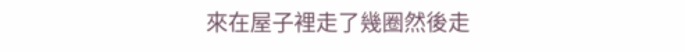來在屋子裡走了幾圈然後走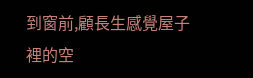到窗前,顧長生感覺屋子裡的空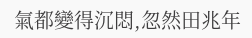氣都變得沉悶,忽然田兆年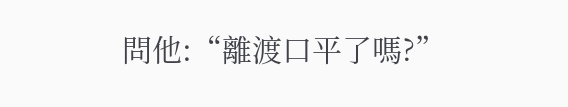問他:“離渡口平了嗎?”